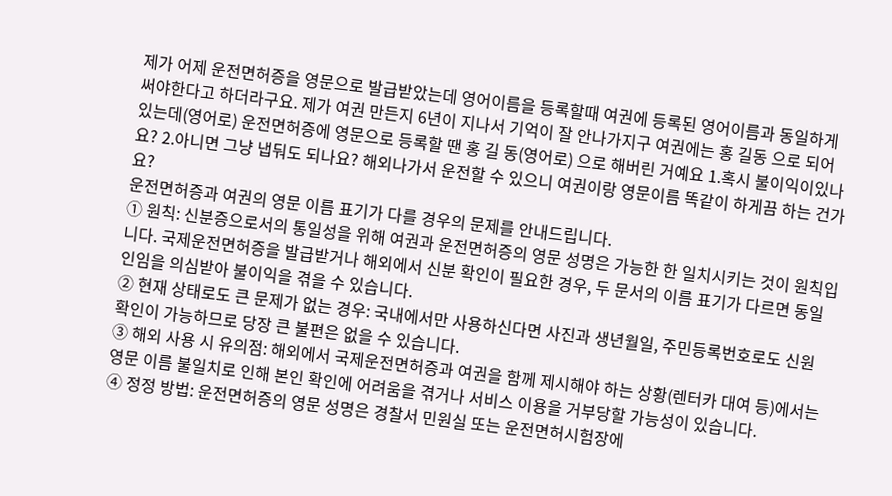제가 어제 운전면허증을 영문으로 발급받았는데 영어이름을 등록할때 여권에 등록된 영어이름과 동일하게 써야한다고 하더라구요. 제가 여권 만든지 6년이 지나서 기억이 잘 안나가지구 여권에는 홍 길동 으로 되어 있는데(영어로) 운전면허증에 영문으로 등록할 땐 홍 길 동(영어로) 으로 해버린 거예요 1.혹시 불이익이있나요? 2.아니면 그냥 냅둬도 되나요? 해외나가서 운전할 수 있으니 여권이랑 영문이름 똑같이 하게끔 하는 건가요?
운전면허증과 여권의 영문 이름 표기가 다를 경우의 문제를 안내드립니다.
① 원칙: 신분증으로서의 통일성을 위해 여권과 운전면허증의 영문 성명은 가능한 한 일치시키는 것이 원칙입니다. 국제운전면허증을 발급받거나 해외에서 신분 확인이 필요한 경우, 두 문서의 이름 표기가 다르면 동일인임을 의심받아 불이익을 겪을 수 있습니다.
② 현재 상태로도 큰 문제가 없는 경우: 국내에서만 사용하신다면 사진과 생년월일, 주민등록번호로도 신원 확인이 가능하므로 당장 큰 불편은 없을 수 있습니다.
③ 해외 사용 시 유의점: 해외에서 국제운전면허증과 여권을 함께 제시해야 하는 상황(렌터카 대여 등)에서는 영문 이름 불일치로 인해 본인 확인에 어려움을 겪거나 서비스 이용을 거부당할 가능성이 있습니다.
④ 정정 방법: 운전면허증의 영문 성명은 경찰서 민원실 또는 운전면허시험장에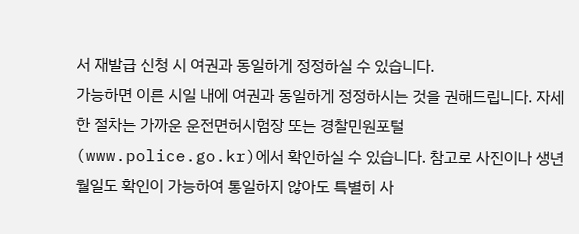서 재발급 신청 시 여권과 동일하게 정정하실 수 있습니다.
가능하면 이른 시일 내에 여권과 동일하게 정정하시는 것을 권해드립니다. 자세한 절차는 가까운 운전면허시험장 또는 경찰민원포털(www.police.go.kr)에서 확인하실 수 있습니다. 참고로 사진이나 생년월일도 확인이 가능하여 통일하지 않아도 특별히 사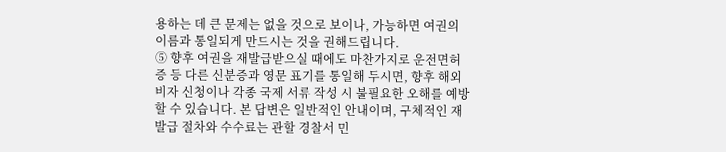용하는 데 큰 문제는 없을 것으로 보이나, 가능하면 여권의 이름과 통일되게 만드시는 것을 권해드립니다.
⑤ 향후 여권을 재발급받으실 때에도 마찬가지로 운전면허증 등 다른 신분증과 영문 표기를 통일해 두시면, 향후 해외 비자 신청이나 각종 국제 서류 작성 시 불필요한 오해를 예방할 수 있습니다. 본 답변은 일반적인 안내이며, 구체적인 재발급 절차와 수수료는 관할 경찰서 민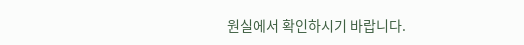원실에서 확인하시기 바랍니다.